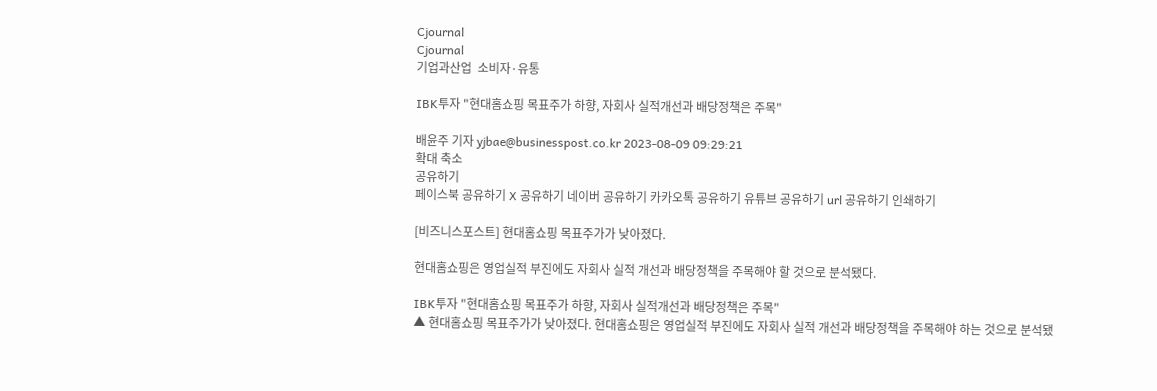Cjournal
Cjournal
기업과산업  소비자·유통

IBK투자 "현대홈쇼핑 목표주가 하향, 자회사 실적개선과 배당정책은 주목"

배윤주 기자 yjbae@businesspost.co.kr 2023-08-09 09:29:21
확대 축소
공유하기
페이스북 공유하기 X 공유하기 네이버 공유하기 카카오톡 공유하기 유튜브 공유하기 url 공유하기 인쇄하기

[비즈니스포스트] 현대홈쇼핑 목표주가가 낮아졌다.

현대홈쇼핑은 영업실적 부진에도 자회사 실적 개선과 배당정책을 주목해야 할 것으로 분석됐다.

IBK투자 "현대홈쇼핑 목표주가 하향, 자회사 실적개선과 배당정책은 주목"
▲ 현대홈쇼핑 목표주가가 낮아졌다. 현대홈쇼핑은 영업실적 부진에도 자회사 실적 개선과 배당정책을 주목해야 하는 것으로 분석됐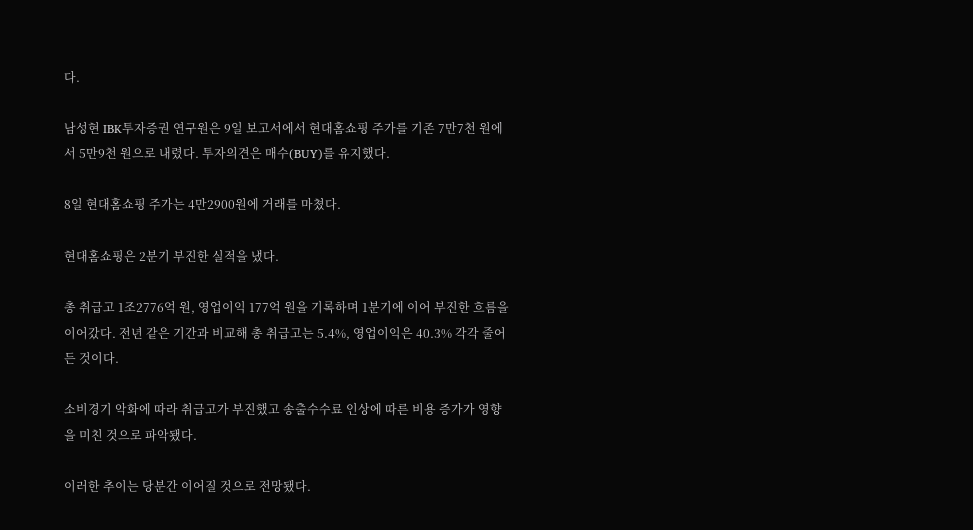다.

남성현 IBK투자증권 연구원은 9일 보고서에서 현대홈쇼핑 주가를 기존 7만7천 원에서 5만9천 원으로 내렸다. 투자의견은 매수(BUY)를 유지했다.

8일 현대홈쇼핑 주가는 4만2900원에 거래를 마쳤다.

현대홈쇼핑은 2분기 부진한 실적을 냈다.

총 취급고 1조2776억 원, 영업이익 177억 원을 기록하며 1분기에 이어 부진한 흐름을 이어갔다. 전년 같은 기간과 비교해 총 취급고는 5.4%, 영업이익은 40.3% 각각 줄어든 것이다.

소비경기 악화에 따라 취급고가 부진했고 송출수수료 인상에 따른 비용 증가가 영향을 미친 것으로 파악됐다.

이러한 추이는 당분간 이어질 것으로 전망됐다.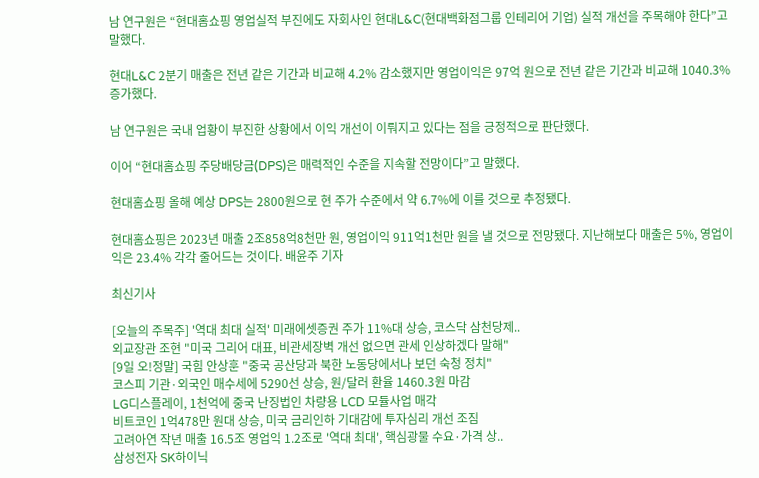남 연구원은 “현대홈쇼핑 영업실적 부진에도 자회사인 현대L&C(현대백화점그룹 인테리어 기업) 실적 개선을 주목해야 한다”고 말했다.

현대L&C 2분기 매출은 전년 같은 기간과 비교해 4.2% 감소했지만 영업이익은 97억 원으로 전년 같은 기간과 비교해 1040.3% 증가했다.

남 연구원은 국내 업황이 부진한 상황에서 이익 개선이 이뤄지고 있다는 점을 긍정적으로 판단했다.

이어 “현대홈쇼핑 주당배당금(DPS)은 매력적인 수준을 지속할 전망이다”고 말했다.

현대홈쇼핑 올해 예상 DPS는 2800원으로 현 주가 수준에서 약 6.7%에 이를 것으로 추정됐다.

현대홈쇼핑은 2023년 매출 2조858억8천만 원, 영업이익 911억1천만 원을 낼 것으로 전망됐다. 지난해보다 매출은 5%, 영업이익은 23.4% 각각 줄어드는 것이다. 배윤주 기자

최신기사

[오늘의 주목주] '역대 최대 실적' 미래에셋증권 주가 11%대 상승, 코스닥 삼천당제..
외교장관 조현 "미국 그리어 대표, 비관세장벽 개선 없으면 관세 인상하겠다 말해"
[9일 오!정말] 국힘 안상훈 "중국 공산당과 북한 노동당에서나 보던 숙청 정치"
코스피 기관·외국인 매수세에 5290선 상승, 원/달러 환율 1460.3원 마감
LG디스플레이, 1천억에 중국 난징법인 차량용 LCD 모듈사업 매각
비트코인 1억478만 원대 상승, 미국 금리인하 기대감에 투자심리 개선 조짐
고려아연 작년 매출 16.5조 영업익 1.2조로 '역대 최대', 핵심광물 수요·가격 상..
삼성전자 SK하이닉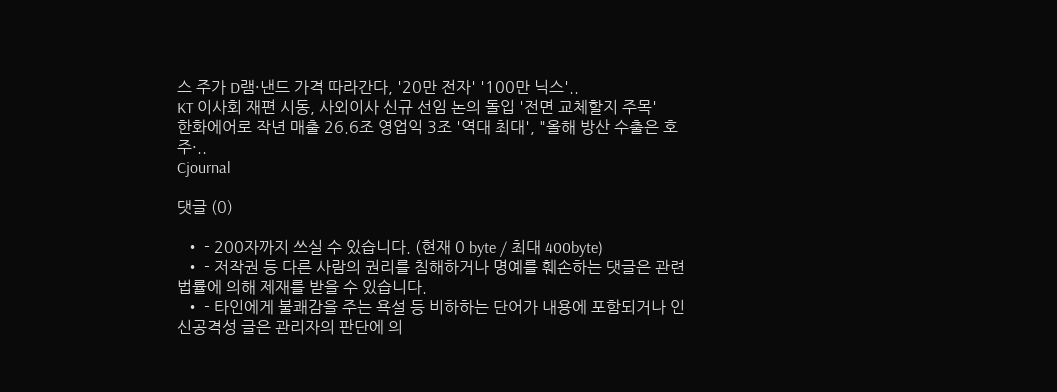스 주가 D램·낸드 가격 따라간다, '20만 전자' '100만 닉스'..
KT 이사회 재편 시동, 사외이사 신규 선임 논의 돌입 '전면 교체할지 주목'
한화에어로 작년 매출 26.6조 영업익 3조 '역대 최대', "올해 방산 수출은 호주·..
Cjournal

댓글 (0)

  • - 200자까지 쓰실 수 있습니다. (현재 0 byte / 최대 400byte)
  • - 저작권 등 다른 사람의 권리를 침해하거나 명예를 훼손하는 댓글은 관련 법률에 의해 제재를 받을 수 있습니다.
  • - 타인에게 불쾌감을 주는 욕설 등 비하하는 단어가 내용에 포함되거나 인신공격성 글은 관리자의 판단에 의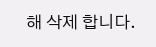해 삭제 합니다.